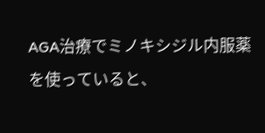AGA治療でミノキシジル内服薬を使っていると、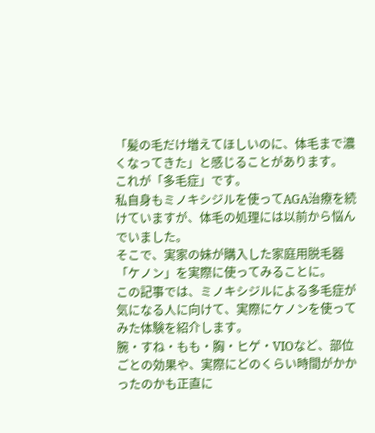「髪の毛だけ増えてほしいのに、体毛まで濃くなってきた」と感じることがあります。
これが「多毛症」です。
私自身もミノキシジルを使ってAGA治療を続けていますが、体毛の処理には以前から悩んでいました。
そこで、実家の妹が購入した家庭用脱毛器「ケノン」を実際に使ってみることに。
この記事では、ミノキシジルによる多毛症が気になる人に向けて、実際にケノンを使ってみた体験を紹介します。
腕・すね・もも・胸・ヒゲ・VIOなど、部位ごとの効果や、実際にどのくらい時間がかかったのかも正直に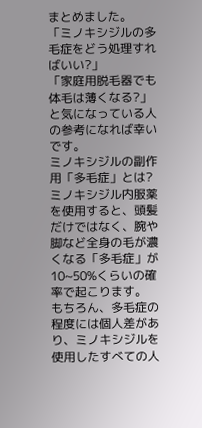まとめました。
「ミノキシジルの多毛症をどう処理すればいい?」
「家庭用脱毛器でも体毛は薄くなる?」
と気になっている人の参考になれば幸いです。
ミノキシジルの副作用「多毛症」とは?
ミノキシジル内服薬を使用すると、頭髪だけではなく、腕や脚など全身の毛が濃くなる「多毛症」が10~50%くらいの確率で起こります。
もちろん、多毛症の程度には個人差があり、ミノキシジルを使用したすべての人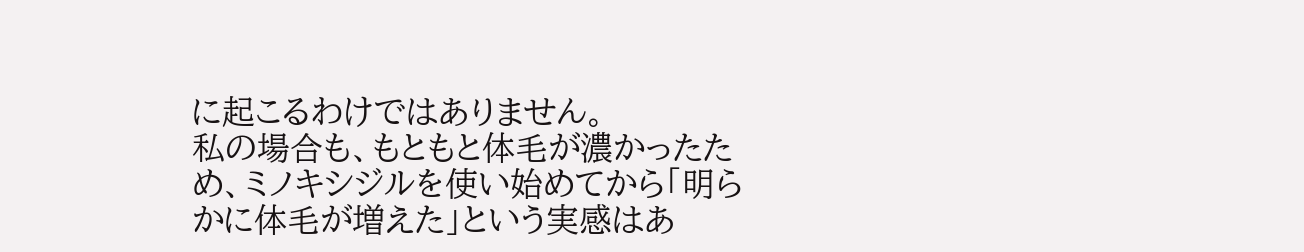に起こるわけではありません。
私の場合も、もともと体毛が濃かったため、ミノキシジルを使い始めてから「明らかに体毛が増えた」という実感はあ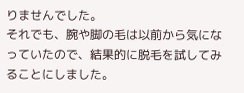りませんでした。
それでも、腕や脚の毛は以前から気になっていたので、結果的に脱毛を試してみることにしました。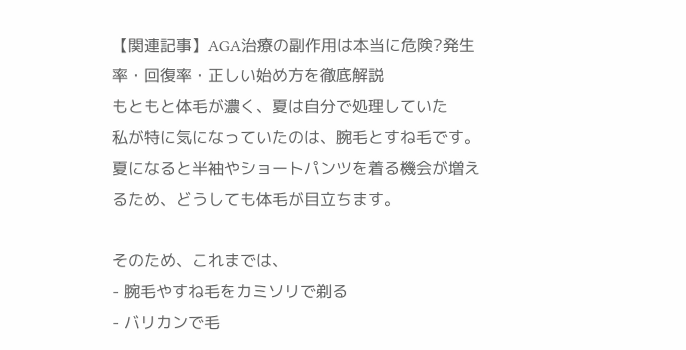【関連記事】AGA治療の副作用は本当に危険?発生率・回復率・正しい始め方を徹底解説
もともと体毛が濃く、夏は自分で処理していた
私が特に気になっていたのは、腕毛とすね毛です。
夏になると半袖やショートパンツを着る機会が増えるため、どうしても体毛が目立ちます。

そのため、これまでは、
- 腕毛やすね毛をカミソリで剃る
- バリカンで毛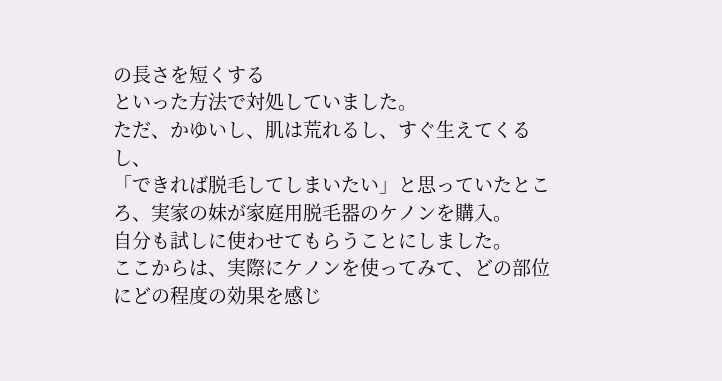の長さを短くする
といった方法で対処していました。
ただ、かゆいし、肌は荒れるし、すぐ生えてくるし、
「できれば脱毛してしまいたい」と思っていたところ、実家の妹が家庭用脱毛器のケノンを購入。
自分も試しに使わせてもらうことにしました。
ここからは、実際にケノンを使ってみて、どの部位にどの程度の効果を感じ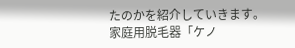たのかを紹介していきます。
家庭用脱毛器「ケノ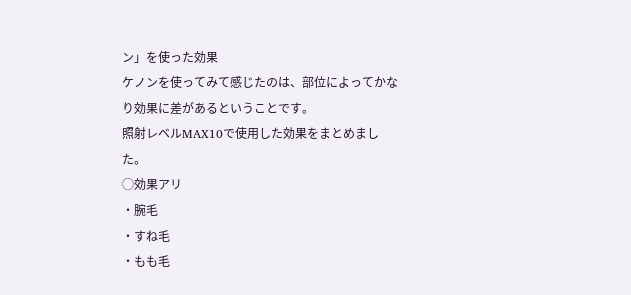ン」を使った効果
ケノンを使ってみて感じたのは、部位によってかなり効果に差があるということです。
照射レベルMAX10で使用した効果をまとめました。
◯効果アリ
・腕毛
・すね毛
・もも毛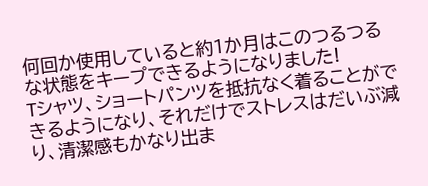何回か使用していると約1か月はこのつるつるな状態をキープできるようになりました!
Tシャツ、ショートパンツを抵抗なく着ることができるようになり、それだけでストレスはだいぶ減り、清潔感もかなり出ま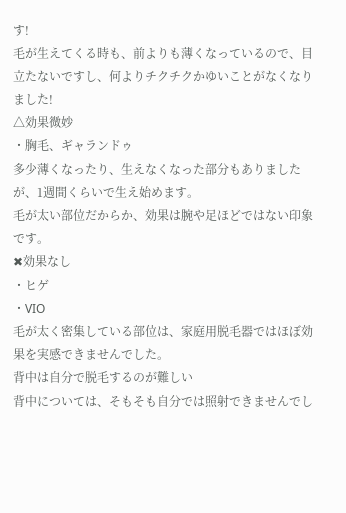す!
毛が生えてくる時も、前よりも薄くなっているので、目立たないですし、何よりチクチクかゆいことがなくなりました!
△効果微妙
・胸毛、ギャランドゥ
多少薄くなったり、生えなくなった部分もありましたが、1週間くらいで生え始めます。
毛が太い部位だからか、効果は腕や足ほどではない印象です。
✖効果なし
・ヒゲ
・VIO
毛が太く密集している部位は、家庭用脱毛器ではほぼ効果を実感できませんでした。
背中は自分で脱毛するのが難しい
背中については、そもそも自分では照射できませんでし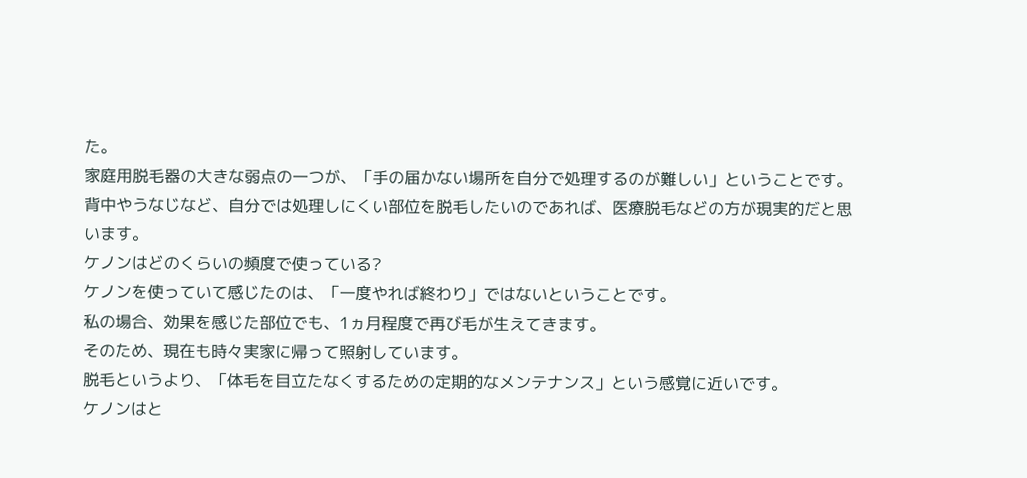た。
家庭用脱毛器の大きな弱点の一つが、「手の届かない場所を自分で処理するのが難しい」ということです。
背中やうなじなど、自分では処理しにくい部位を脱毛したいのであれば、医療脱毛などの方が現実的だと思います。
ケノンはどのくらいの頻度で使っている?
ケノンを使っていて感じたのは、「一度やれば終わり」ではないということです。
私の場合、効果を感じた部位でも、1ヵ月程度で再び毛が生えてきます。
そのため、現在も時々実家に帰って照射しています。
脱毛というより、「体毛を目立たなくするための定期的なメンテナンス」という感覚に近いです。
ケノンはと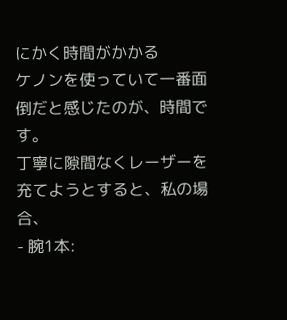にかく時間がかかる
ケノンを使っていて一番面倒だと感じたのが、時間です。
丁寧に隙間なくレーザーを充てようとすると、私の場合、
- 腕1本: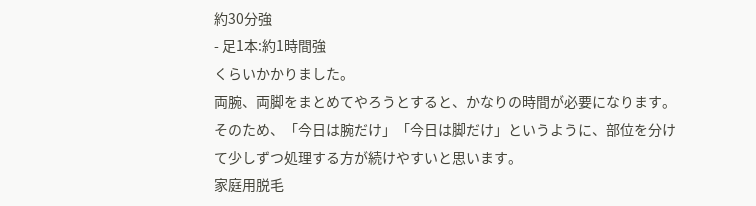約30分強
- 足1本:約1時間強
くらいかかりました。
両腕、両脚をまとめてやろうとすると、かなりの時間が必要になります。
そのため、「今日は腕だけ」「今日は脚だけ」というように、部位を分けて少しずつ処理する方が続けやすいと思います。
家庭用脱毛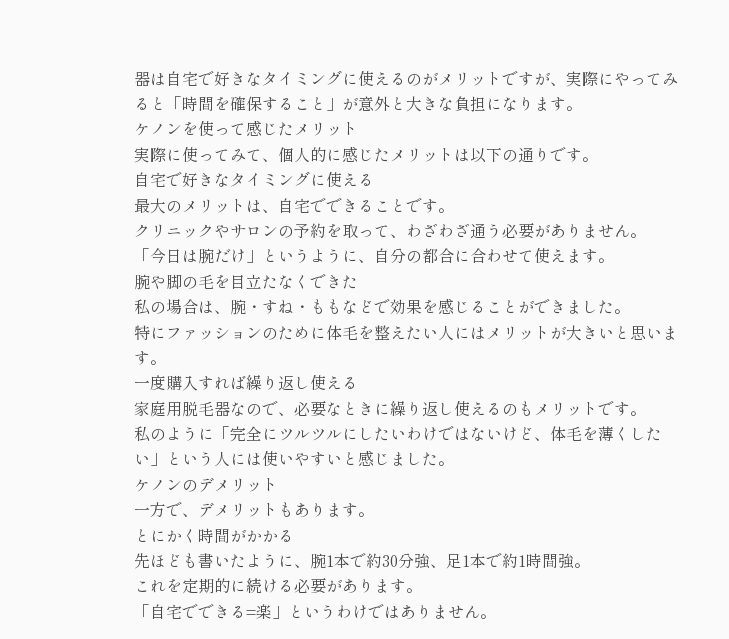器は自宅で好きなタイミングに使えるのがメリットですが、実際にやってみると「時間を確保すること」が意外と大きな負担になります。
ケノンを使って感じたメリット
実際に使ってみて、個人的に感じたメリットは以下の通りです。
自宅で好きなタイミングに使える
最大のメリットは、自宅でできることです。
クリニックやサロンの予約を取って、わざわざ通う必要がありません。
「今日は腕だけ」というように、自分の都合に合わせて使えます。
腕や脚の毛を目立たなくできた
私の場合は、腕・すね・ももなどで効果を感じることができました。
特にファッションのために体毛を整えたい人にはメリットが大きいと思います。
一度購入すれば繰り返し使える
家庭用脱毛器なので、必要なときに繰り返し使えるのもメリットです。
私のように「完全にツルツルにしたいわけではないけど、体毛を薄くしたい」という人には使いやすいと感じました。
ケノンのデメリット
一方で、デメリットもあります。
とにかく時間がかかる
先ほども書いたように、腕1本で約30分強、足1本で約1時間強。
これを定期的に続ける必要があります。
「自宅でできる=楽」というわけではありません。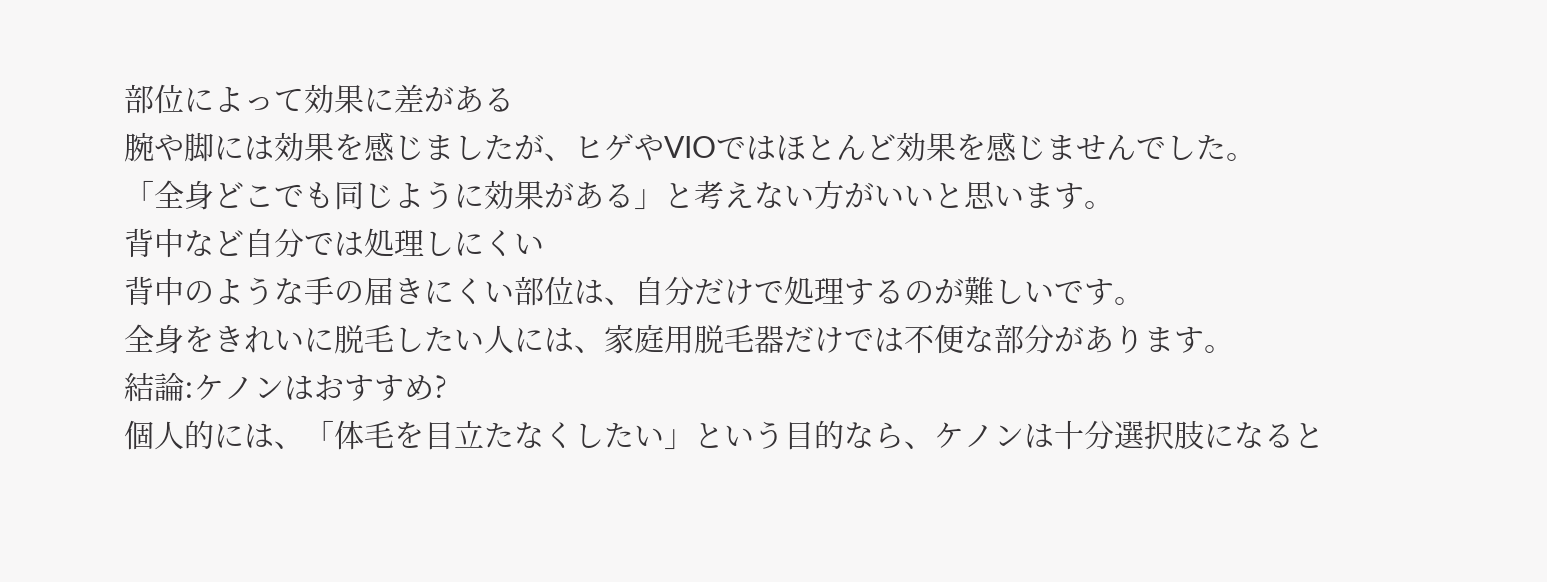部位によって効果に差がある
腕や脚には効果を感じましたが、ヒゲやVIOではほとんど効果を感じませんでした。
「全身どこでも同じように効果がある」と考えない方がいいと思います。
背中など自分では処理しにくい
背中のような手の届きにくい部位は、自分だけで処理するのが難しいです。
全身をきれいに脱毛したい人には、家庭用脱毛器だけでは不便な部分があります。
結論:ケノンはおすすめ?
個人的には、「体毛を目立たなくしたい」という目的なら、ケノンは十分選択肢になると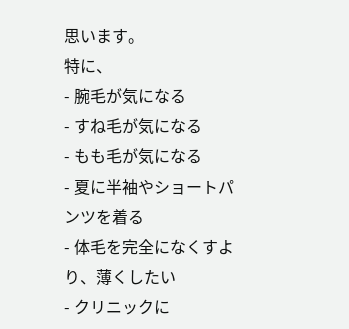思います。
特に、
- 腕毛が気になる
- すね毛が気になる
- もも毛が気になる
- 夏に半袖やショートパンツを着る
- 体毛を完全になくすより、薄くしたい
- クリニックに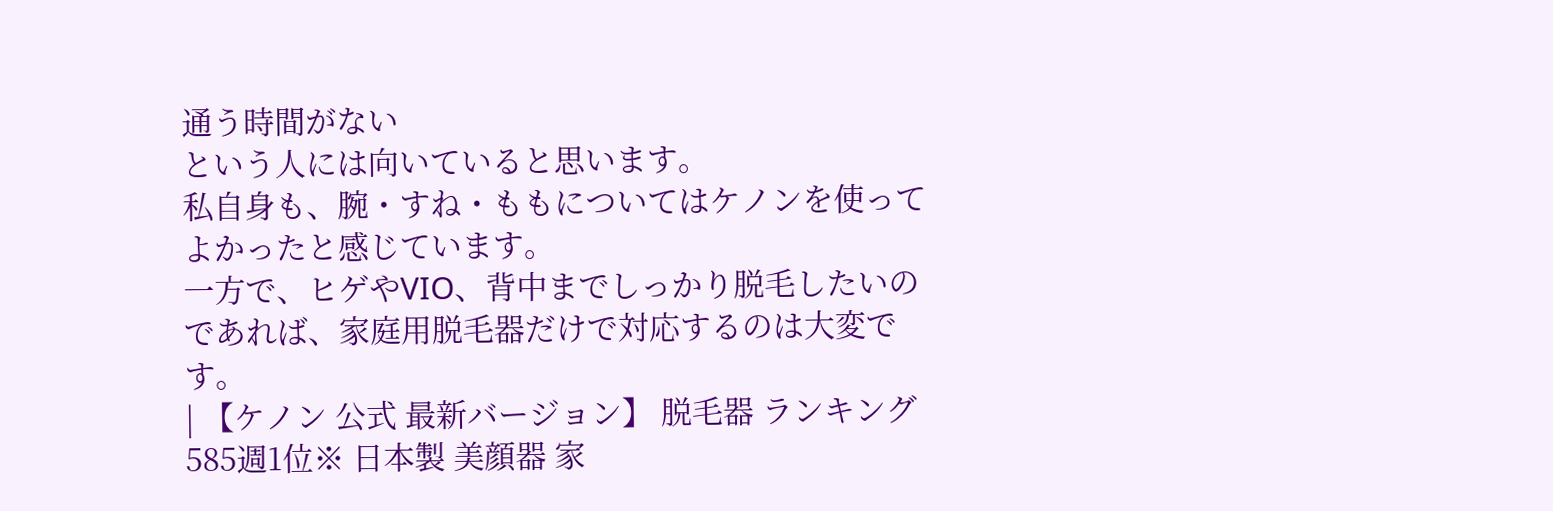通う時間がない
という人には向いていると思います。
私自身も、腕・すね・ももについてはケノンを使ってよかったと感じています。
一方で、ヒゲやVIO、背中までしっかり脱毛したいのであれば、家庭用脱毛器だけで対応するのは大変です。
| 【ケノン 公式 最新バージョン】 脱毛器 ランキング585週1位※ 日本製 美顔器 家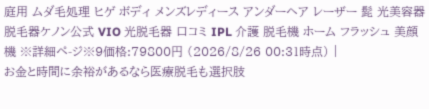庭用 ムダ毛処理 ヒゲ ボディ メンズレディース アンダーヘア レーザー 髭 光美容器 脱毛器ケノン公式 VIO 光脱毛器 口コミ IPL 介護 脱毛機 ホーム フラッシュ 美顔機 ※詳細ペ-ジ※9価格:79800円 (2026/8/26 00:31時点) |
お金と時間に余裕があるなら医療脱毛も選択肢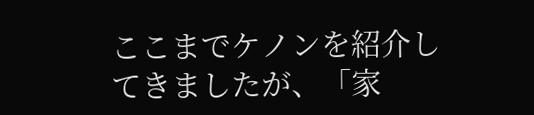ここまでケノンを紹介してきましたが、「家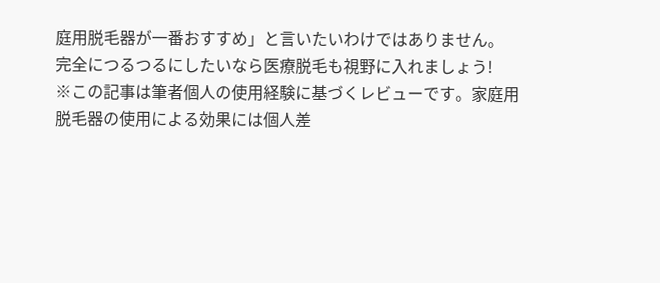庭用脱毛器が一番おすすめ」と言いたいわけではありません。
完全につるつるにしたいなら医療脱毛も視野に入れましょう!
※この記事は筆者個人の使用経験に基づくレビューです。家庭用脱毛器の使用による効果には個人差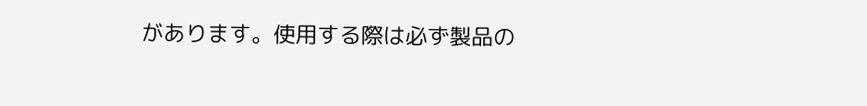があります。使用する際は必ず製品の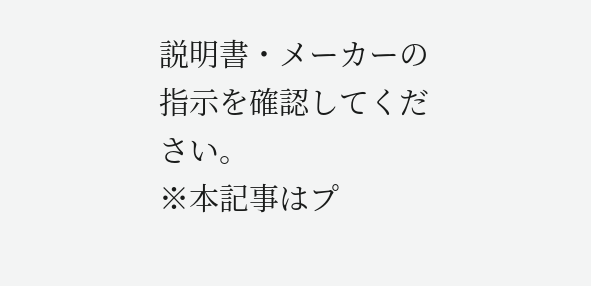説明書・メーカーの指示を確認してください。
※本記事はプ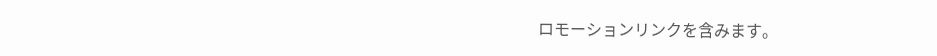ロモーションリンクを含みます。